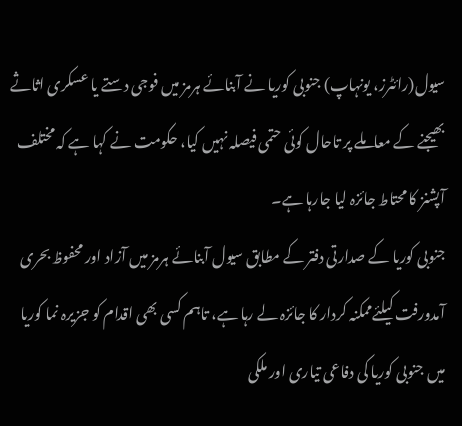سیول(رائٹرز، یونہاپ) جنوبی کوریا نے آبنائے ہرمز میں فوجی دستے یا عسکری اثاثے بھیجنے کے معاملے پر تاحال کوئی حتمی فیصلہ نہیں کیا، حکومت نے کہا ہے کہ مختلف آپشنز کا محتاط جائزہ لیا جارہا ہے۔
جنوبی کوریا کے صدارتی دفتر کے مطابق سیول آبنائے ہرمز میں آزاد اور محفوظ بحری آمدورفت کیلئےممکنہ کردار کا جائزہ لے رہا ہے، تاہم کسی بھی اقدام کو جزیرہ نما کوریا میں جنوبی کوریا کی دفاعی تیاری اور ملکی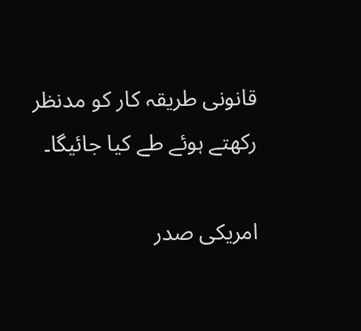قانونی طریقہ کار کو مدنظر رکھتے ہوئے طے کیا جائیگا۔

امریکی صدر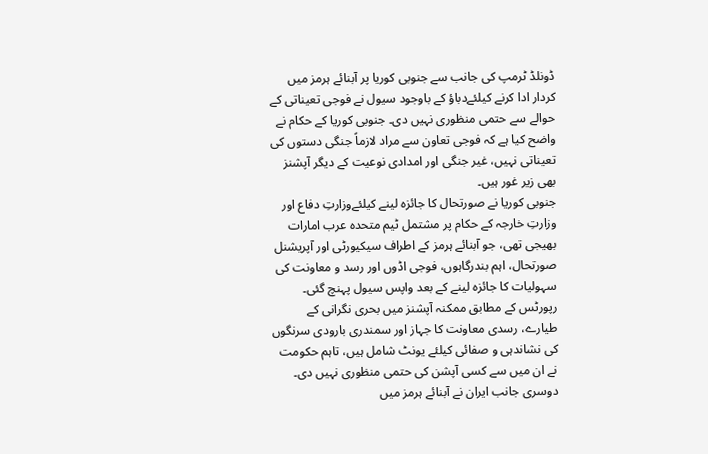ڈونلڈ ٹرمپ کی جانب سے جنوبی کوریا پر آبنائے ہرمز میں کردار ادا کرنے کیلئےدباؤ کے باوجود سیول نے فوجی تعیناتی کے حوالے سے حتمی منظوری نہیں دی۔ جنوبی کوریا کے حکام نے واضح کیا ہے کہ فوجی تعاون سے مراد لازماً جنگی دستوں کی تعیناتی نہیں، غیر جنگی اور امدادی نوعیت کے دیگر آپشنز بھی زیر غور ہیں۔
جنوبی کوریا نے صورتحال کا جائزہ لینے کیلئےوزارتِ دفاع اور وزارتِ خارجہ کے حکام پر مشتمل ٹیم متحدہ عرب امارات بھیجی تھی، جو آبنائے ہرمز کے اطراف سیکیورٹی اور آپریشنل صورتحال، اہم بندرگاہوں، فوجی اڈوں اور رسد و معاونت کی سہولیات کا جائزہ لینے کے بعد واپس سیول پہنچ گئی۔
رپورٹس کے مطابق ممکنہ آپشنز میں بحری نگرانی کے طیارے، رسدی معاونت کا جہاز اور سمندری بارودی سرنگوں کی نشاندہی و صفائی کیلئے یونٹ شامل ہیں، تاہم حکومت نے ان میں سے کسی آپشن کی حتمی منظوری نہیں دی۔
دوسری جانب ایران نے آبنائے ہرمز میں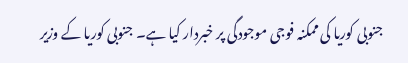جنوبی کوریا کی ممکنہ فوجی موجودگی پر خبردار کیا ہے۔ جنوبی کوریا کے وزیر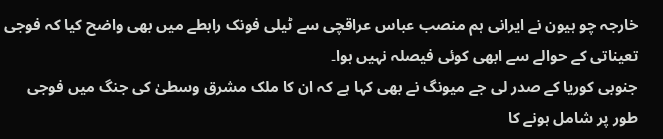خارجہ چو ہیون نے ایرانی ہم منصب عباس عراقچی سے ٹیلی فونک رابطے میں بھی واضح کیا کہ فوجی تعیناتی کے حوالے سے ابھی کوئی فیصلہ نہیں ہوا۔
جنوبی کوریا کے صدر لی جے میونگ نے بھی کہا ہے کہ ان کا ملک مشرق وسطیٰ کی جنگ میں فوجی طور پر شامل ہونے کا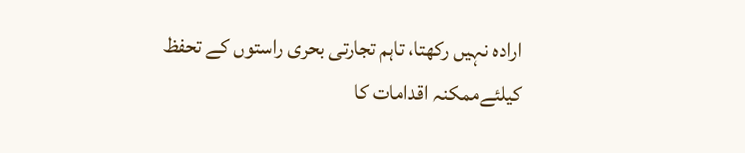ارادہ نہیں رکھتا، تاہم تجارتی بحری راستوں کے تحفظ کیلئےممکنہ اقدامات کا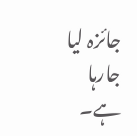جائزہ لیا جارہا ہے۔